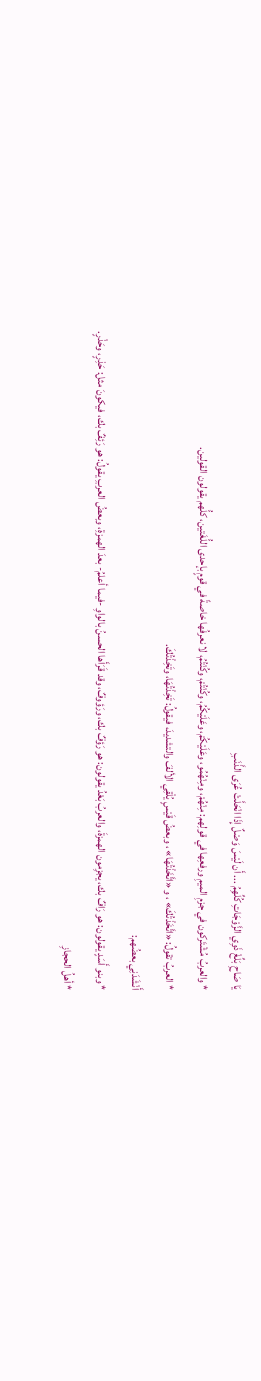يَا صَاحِ بَلِّغْ ذَوِي الزَّوْجَاتِ كُلِّهِمُ ... أَن لَيْسَ وَصْلٌ إِذَا انْحَلَّتْ عُرَى الذَّنَبِ
* والعربُ مُشْتَركون في جزمِ الميمِ ورفعِها في قولِهم: مِنْهُمْ، ومِنْهُمُو، وعَلَيْكُمْ، وعَلَيْكُمُ، وكُنْتُمْ، وكُنْتُمُ، لا نعرفُها خاصةً في قومٍ بإحدى اللُّغَتين، كلُّهم يقولون القولين.
* العربُ تقولُ: «اتَّخَذْتُكَ» ، و «اتَّخَذْتُهَا» ، وبعضُ قَيْسٍ يُلْقِي الألفَ والتشديدَ، فيقولُ: تَخِذْتُهَا، وتَخِذْتُكَ.
أَنْشَدَنِي بعضُهم:
* وبنو أَسَدٍ يقولون: هو رَافٌ بك، يجزِمون الهمزةَ، والعربُ بَعْدُ يقولون: هو رَؤفٌ بك، ورَؤوفٌ، وقد قَرَأَها الحسنُ بالواوِ -فيما أعلمُ- بعدَ الهمزةِ، وبعضُ العربِ يقولُ: هو رَئِفٌ بك، فيكونَ مثل: حَذِرٍ، وحَذْرٍ.
* أهلُ الحجازِ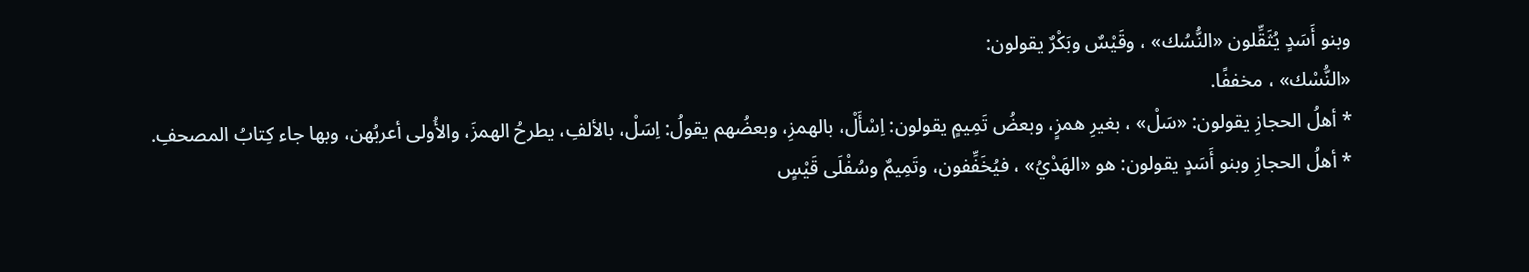وبنو أَسَدٍ يُثَقِّلون «النُّسُك» ، وقَيْسٌ وبَكْرٌ يقولون:
«النُّسْك» ، مخففًا.
* أهلُ الحجازِ يقولون: «سَلْ» ، بغيرِ همزٍ، وبعضُ تَمِيمٍ يقولون: اِسْأَلْ، بالهمزِ، وبعضُهم يقولُ: اِسَلْ، بالألفِ، يطرحُ الهمزَ، والأُولى أعربُهن، وبها جاء كِتابُ المصحفِ.
* أهلُ الحجازِ وبنو أَسَدٍ يقولون: هو «الهَدْيُ» ، فيُخَفِّفون، وتَمِيمٌ وسُفْلَى قَيْسٍ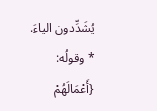يُشَدِّدون الياءَ.
* وقولُه: {أَعْمَالَهُمْ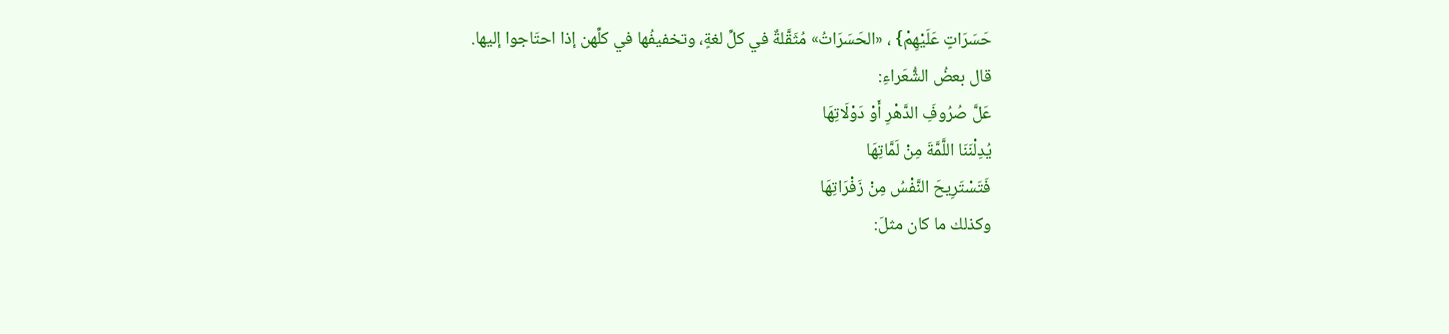حَسَرَاتٍ عَلَيْهِمْ} ، «الحَسَرَاتُ» مُثَقَّلةٌ في كلِّ لغةٍ، وتخفيفُها في كلِّهن إذا احتَاجوا إليها.
قال بعضُ الشُّعَراءِ:
عَلَّ صُرُوفَِ الدَّهْرِ أَوْ دَوْلَاتِهَا
يُدِلْنَنَا اللَّمَّةَ مِنْ لَمَّاتِهَا
فَتَسْتَرِيحَ النَّفْسُ مِنْ زَفْرَاتِهَا
وكذلك ما كان مثلَ: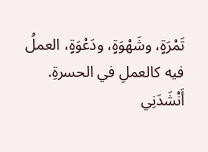تَمْرَةٍ، وشَهْوَةٍ، ودَعْوَةٍ، العملُ فيه كالعملِ في الحسرةِ.
أَنْشَدَنِي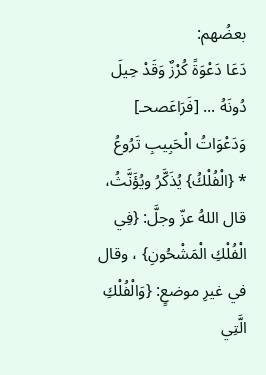بعضُهم:
دَعَا دَعْوَةً كُرْزٌ وَقَدْ حِيلَ دُونَهُ ... [فَرَاعَصحـ] وَدَعْوَاتُ الْحَبِيبِ تَرُوعُ
* {الْفُلْكُ} يُذَكَّرُ ويُؤَنَّثُ، قال اللهُ عزّ وجلَّ: {فِي الْفُلْكِ الْمَشْحُونِ} ، وقال في غيرِ موضعٍ: {وَالْفُلْكِ الَّتِي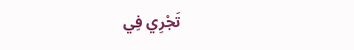تَجْرِي فِي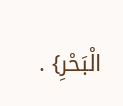الْبَحْرِ} .